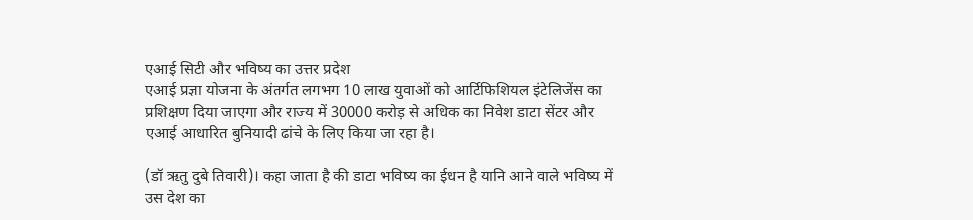एआई सिटी और भविष्य का उत्तर प्रदेश
एआई प्रज्ञा योजना के अंतर्गत लगभग 10 लाख युवाओं को आर्टिफिशियल इंटेलिजेंस का प्रशिक्षण दिया जाएगा और राज्य में 30000 करोड़ से अधिक का निवेश डाटा सेंटर और एआई आधारित बुनियादी ढांचे के लिए किया जा रहा है।

(डॉ ऋतु दुबे तिवारी)। कहा जाता है की डाटा भविष्य का ईधन है यानि आने वाले भविष्य में उस देश का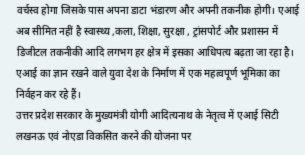वर्चस्व होगा जिसके पास अपना डाटा भंडारण और अपनी तकनीक होगी। एआई अब सीमित नहीं है स्वास्थ्य ,कला, शिक्षा, सुरक्षा , ट्रांसपोर्ट और प्रशासन में डिजीटल तकनीकी आदि लगभग हर क्षेत्र में इसका आधिपत्य बढ़ता जा रहा है। एआई का ज्ञान रखने वाले युवा देश के निर्माण में एक महत्वपूर्ण भूमिका का निर्वहन कर रहे हैं।
उत्तर प्रदेश सरकार के मुख्यमंत्री योगी आदित्यनाथ के नेतृत्व में एआई सिटी लखनऊ एवं नोएडा विकसित करने की योजना पर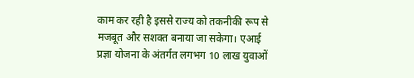काम कर रही है इससे राज्य को तकनीकी रूप से मजबूत और सशक्त बनाया जा सकेगा। एआई प्रज्ञा योजना के अंतर्गत लगभग 10 लाख युवाओं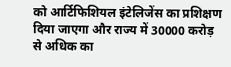को आर्टिफिशियल इंटेलिजेंस का प्रशिक्षण दिया जाएगा और राज्य में 30000 करोड़ से अधिक का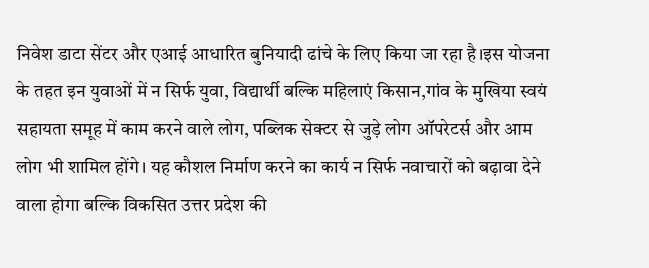निवेश डाटा सेंटर और एआई आधारित बुनियादी ढांचे के लिए किया जा रहा है।इस योजना के तहत इन युवाओं में न सिर्फ युवा, विद्यार्थी बल्कि महिलाएं किसान,गांव के मुखिया स्वयं सहायता समूह में काम करने वाले लोग, पब्लिक सेक्टर से जुड़े लोग ऑपरेटर्स और आम लोग भी शामिल होंगे। यह कौशल निर्माण करने का कार्य न सिर्फ नवाचारों को बढ़ावा देने वाला होगा बल्कि विकसित उत्तर प्रदेश की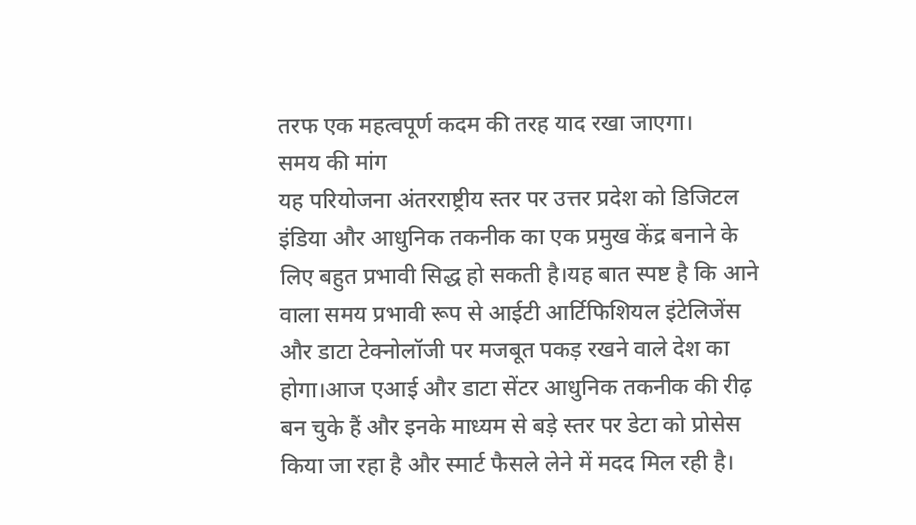तरफ एक महत्वपूर्ण कदम की तरह याद रखा जाएगा।
समय की मांग
यह परियोजना अंतरराष्ट्रीय स्तर पर उत्तर प्रदेश को डिजिटल इंडिया और आधुनिक तकनीक का एक प्रमुख केंद्र बनाने के लिए बहुत प्रभावी सिद्ध हो सकती है।यह बात स्पष्ट है कि आने वाला समय प्रभावी रूप से आईटी आर्टिफिशियल इंटेलिजेंस और डाटा टेक्नोलॉजी पर मजबूत पकड़ रखने वाले देश का होगा।आज एआई और डाटा सेंटर आधुनिक तकनीक की रीढ़ बन चुके हैं और इनके माध्यम से बड़े स्तर पर डेटा को प्रोसेस किया जा रहा है और स्मार्ट फैसले लेने में मदद मिल रही है।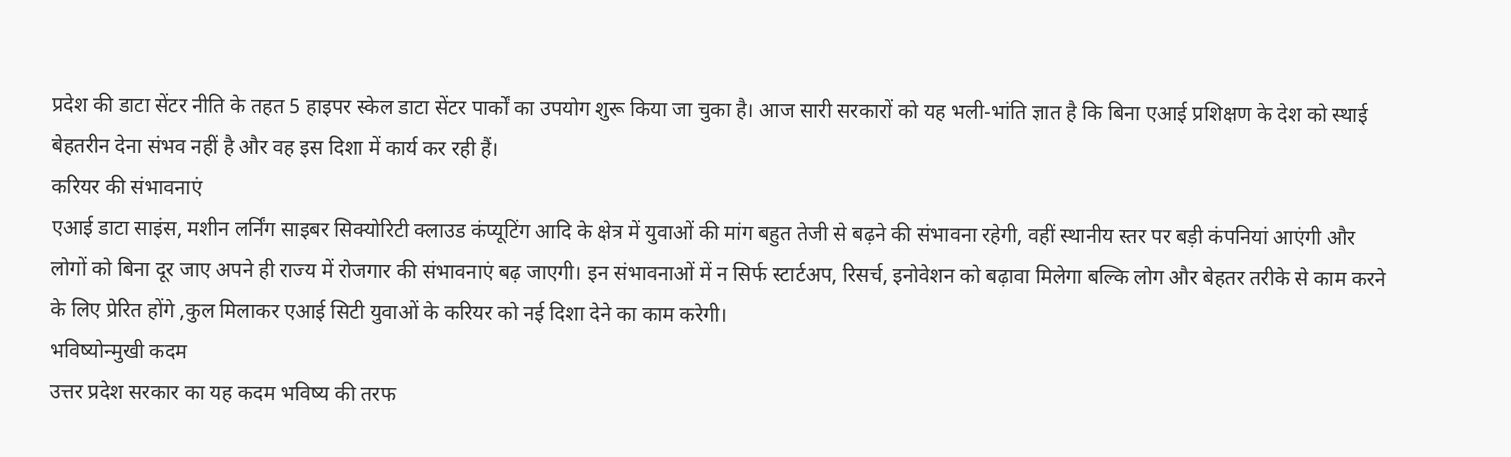प्रदेश की डाटा सेंटर नीति के तहत 5 हाइपर स्केल डाटा सेंटर पार्कों का उपयोग शुरू किया जा चुका है। आज सारी सरकारों को यह भली-भांति ज्ञात है कि बिना एआई प्रशिक्षण के देश को स्थाई बेहतरीन देना संभव नहीं है और वह इस दिशा में कार्य कर रही हैं।
करियर की संभावनाएं
एआई डाटा साइंस, मशीन लर्निंग साइबर सिक्योरिटी क्लाउड कंप्यूटिंग आदि के क्षेत्र में युवाओं की मांग बहुत तेजी से बढ़ने की संभावना रहेगी, वहीं स्थानीय स्तर पर बड़ी कंपनियां आएंगी और लोगों को बिना दूर जाए अपने ही राज्य में रोजगार की संभावनाएं बढ़ जाएगी। इन संभावनाओं में न सिर्फ स्टार्टअप, रिसर्च, इनोवेशन को बढ़ावा मिलेगा बल्कि लोग और बेहतर तरीके से काम करने के लिए प्रेरित होंगे ,कुल मिलाकर एआई सिटी युवाओं के करियर को नई दिशा देने का काम करेगी।
भविष्योन्मुखी कदम
उत्तर प्रदेश सरकार का यह कदम भविष्य की तरफ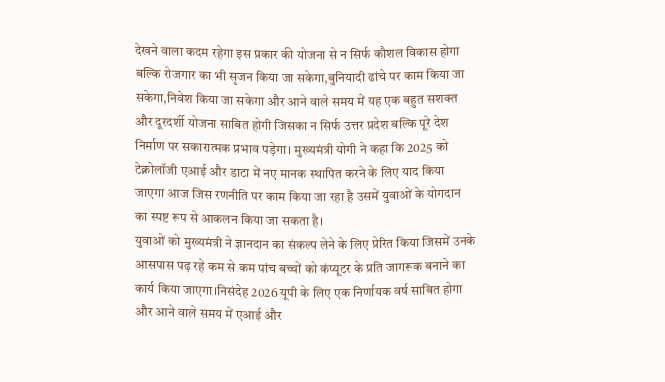देखने वाला कदम रहेगा इस प्रकार की योजना से न सिर्फ कौशल विकास होगा बल्कि रोजगार का भी सृजन किया जा सकेगा,बुनियादी ढांचे पर काम किया जा सकेगा,निवेश किया जा सकेगा और आने वाले समय में यह एक बहुत सशक्त और दूरदर्शी योजना साबित होगी जिसका न सिर्फ उत्तर प्रदेश बल्कि पूरे देश निर्माण पर सकारात्मक प्रभाव पड़ेगा। मुख्यमंत्री योगी ने कहा कि 2025 को टेक्नोलॉजी एआई और डाटा में नए मानक स्थापित करने के लिए याद किया जाएगा आज जिस रणनीति पर काम किया जा रहा है उसमें युवाओं के योगदान का स्पष्ट रूप से आकलन किया जा सकता है।
युवाओं को मुख्यमंत्री ने ज्ञानदान का संकल्प लेने के लिए प्रेरित किया जिसमें उनके आसपास पढ़ रहे कम से कम पांच बच्चों को कंप्यूटर के प्रति जागरूक बनाने का कार्य किया जाएगा।निसंदेह 2026 यूपी के लिए एक निर्णायक वर्ष साबित होगा और आने वाले समय में एआई और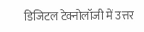डिजिटल टेक्नोलॉजी में उत्तर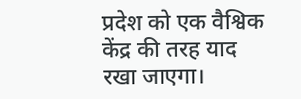प्रदेश को एक वैश्विक केंद्र की तरह याद रखा जाएगा।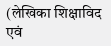(लेखिका शिक्षाविद एवं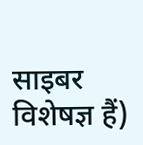साइबर विशेषज्ञ हैं)